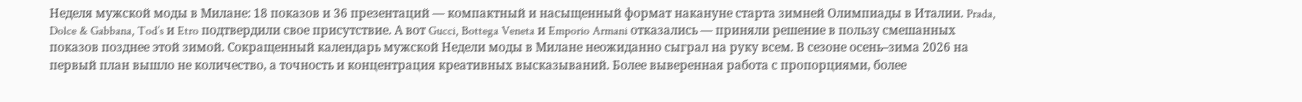Неделя мужской моды в Милане: 18 показов и 36 презентаций — компактный и насыщенный формат накануне старта зимней Олимпиады в Италии. Prada, Dolce & Gabbana, Tod’s и Etro подтвердили свое присутствие. А вот Gucci, Bottega Veneta и Emporio Armani отказались — приняли решение в пользу смешанных показов позднее этой зимой. Сокращенный календарь мужской Недели моды в Милане неожиданно сыграл на руку всем. В сезоне осень–зима 2026 на первый план вышло не количество, а точность и концентрация креативных высказываний. Более выверенная работа с пропорциями, более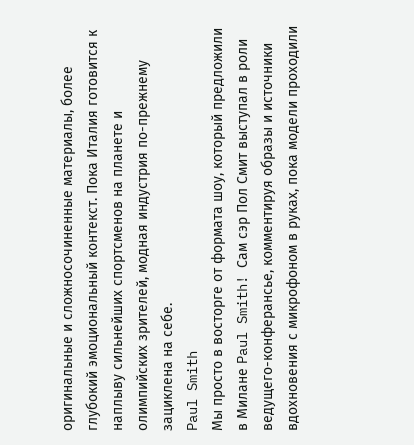оригинальные и сложносочиненные материалы, более глубокий эмоциональный контекст. Пока Италия готовится к наплыву сильнейших спортсменов на планете и олимпийских зрителей, модная индустрия по-прежнему зациклена на себе.
Paul Smith
Мы просто в восторге от формата шоу, который предложили в Милане Paul Smith! Сам сэр Пол Смит выступал в роли ведущего-конферансье, комментируя образы и источники вдохновения с микрофоном в руках, пока модели проходили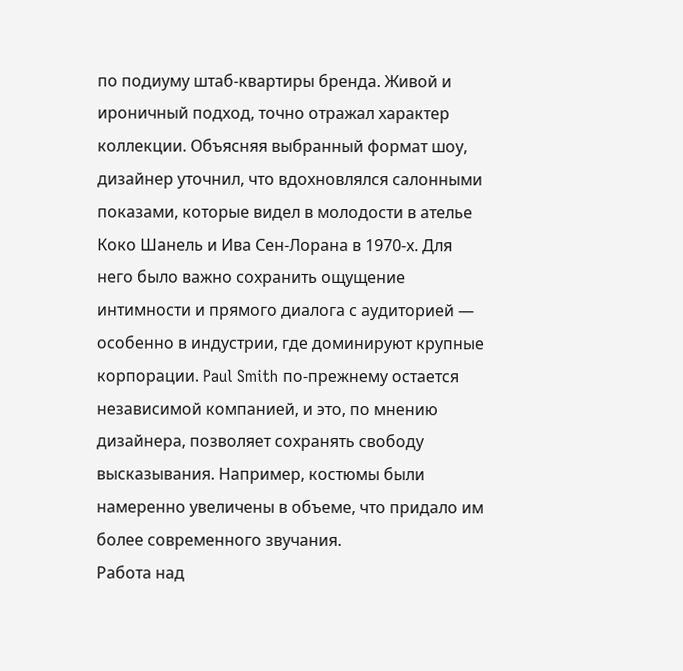по подиуму штаб-квартиры бренда. Живой и ироничный подход, точно отражал характер коллекции. Объясняя выбранный формат шоу, дизайнер уточнил, что вдохновлялся салонными показами, которые видел в молодости в ателье Коко Шанель и Ива Сен-Лорана в 1970-х. Для него было важно сохранить ощущение интимности и прямого диалога с аудиторией — особенно в индустрии, где доминируют крупные корпорации. Paul Smith по-прежнему остается независимой компанией, и это, по мнению дизайнера, позволяет сохранять свободу высказывания. Например, костюмы были намеренно увеличены в объеме, что придало им более современного звучания.
Работа над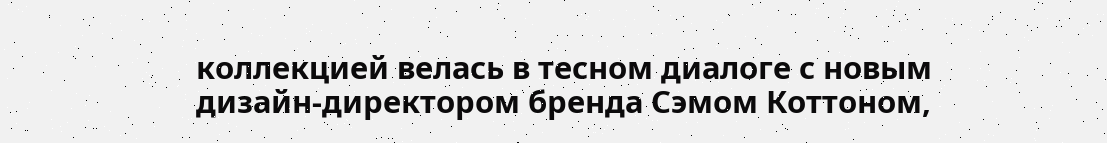коллекцией велась в тесном диалоге с новым дизайн-директором бренда Сэмом Коттоном,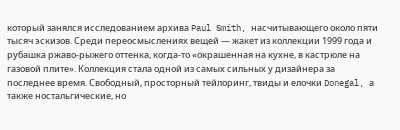который занялся исследованием архива Paul Smith, насчитывающего около пяти тысяч эскизов. Среди переосмыслениях вещей — жакет из коллекции 1999 года и рубашка ржаво-рыжего оттенка, когда-то «окрашенная на кухне, в кастрюле на газовой плите». Коллекция стала одной из самых сильных у дизайнера за последнее время. Свободный, просторный тейлоринг, твиды и елочки Donegal, а также ностальгические, но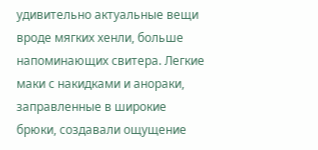удивительно актуальные вещи вроде мягких хенли, больше напоминающих свитера. Легкие маки с накидками и анораки, заправленные в широкие брюки, создавали ощущение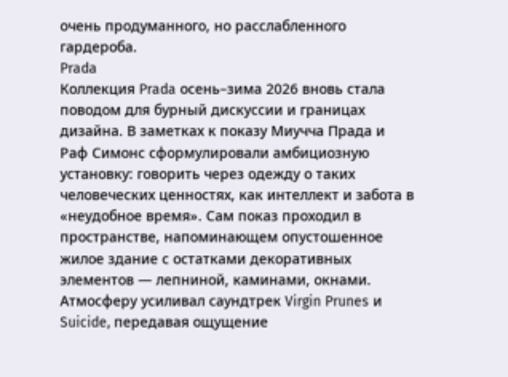очень продуманного, но расслабленного гардероба.
Prada
Коллекция Prada осень–зима 2026 вновь стала поводом для бурный дискуссии и границах дизайна. В заметках к показу Миучча Прада и Раф Симонс сформулировали амбициозную установку: говорить через одежду о таких человеческих ценностях, как интеллект и забота в «неудобное время». Сам показ проходил в пространстве, напоминающем опустошенное жилое здание с остатками декоративных элементов — лепниной, каминами, окнами. Атмосферу усиливал саундтрек Virgin Prunes и Suicide, передавая ощущение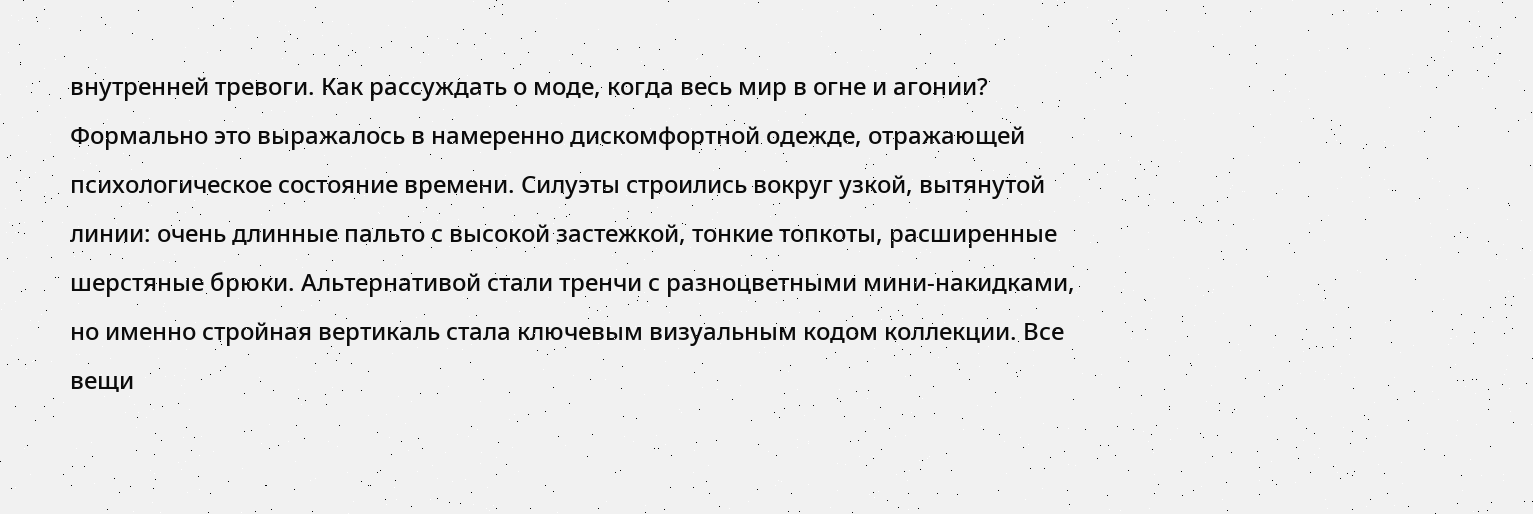внутренней тревоги. Как рассуждать о моде, когда весь мир в огне и агонии? Формально это выражалось в намеренно дискомфортной одежде, отражающей психологическое состояние времени. Силуэты строились вокруг узкой, вытянутой линии: очень длинные пальто с высокой застежкой, тонкие топкоты, расширенные шерстяные брюки. Альтернативой стали тренчи с разноцветными мини-накидками, но именно стройная вертикаль стала ключевым визуальным кодом коллекции. Все вещи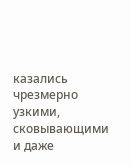казались чрезмерно узкими, сковывающими и даже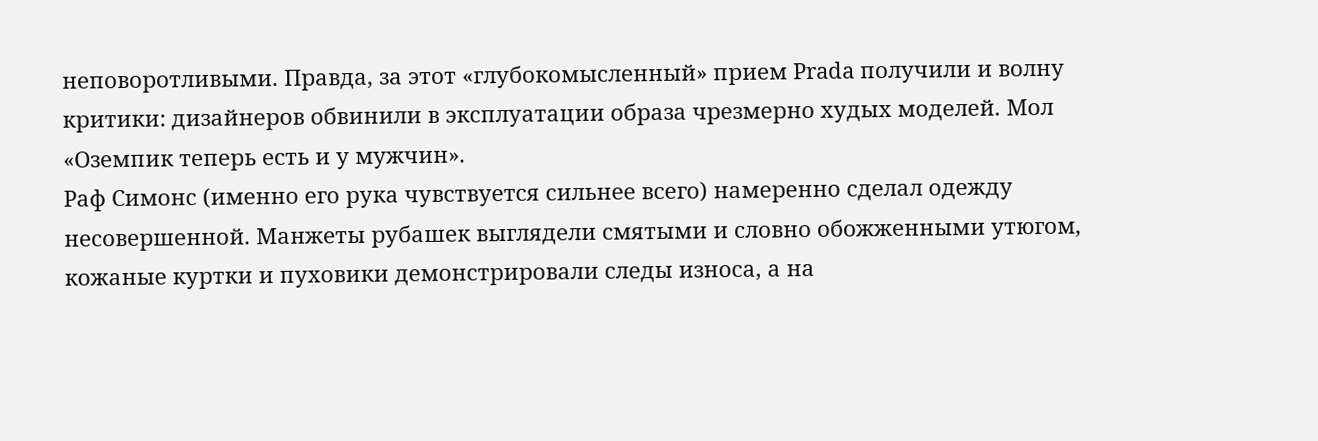неповоротливыми. Правда, за этот «глубокомысленный» прием Prada получили и волну критики: дизайнеров обвинили в эксплуатации образа чрезмерно худых моделей. Мол «Оземпик теперь есть и у мужчин».
Раф Симонс (именно его рука чувствуется сильнее всего) намеренно сделал одежду несовершенной. Манжеты рубашек выглядели смятыми и словно обожженными утюгом, кожаные куртки и пуховики демонстрировали следы износа, а на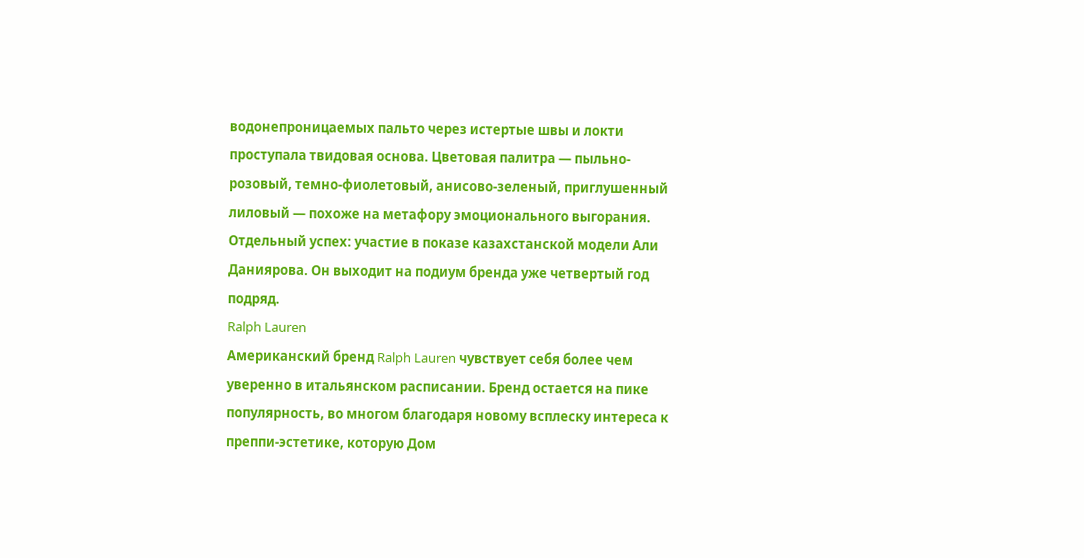водонепроницаемых пальто через истертые швы и локти проступала твидовая основа. Цветовая палитра — пыльно-розовый, темно-фиолетовый, анисово-зеленый, приглушенный лиловый — похоже на метафору эмоционального выгорания.
Отдельный успех: участие в показе казахстанской модели Али Даниярова. Он выходит на подиум бренда уже четвертый год подряд.
Ralph Lauren
Американский бренд Ralph Lauren чувствует себя более чем уверенно в итальянском расписании. Бренд остается на пике популярность, во многом благодаря новому всплеску интереса к преппи-эстетике, которую Дом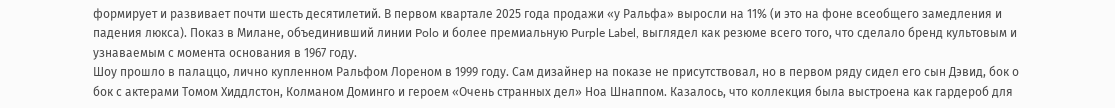формирует и развивает почти шесть десятилетий. В первом квартале 2025 года продажи «у Ральфа» выросли на 11% (и это на фоне всеобщего замедления и падения люкса). Показ в Милане, объединивший линии Polo и более премиальную Purple Label, выглядел как резюме всего того, что сделало бренд культовым и узнаваемым с момента основания в 1967 году.
Шоу прошло в палаццо, лично купленном Ральфом Лореном в 1999 году. Сам дизайнер на показе не присутствовал, но в первом ряду сидел его сын Дэвид, бок о бок с актерами Томом Хиддлстон, Колманом Доминго и героем «Очень странных дел» Ноа Шнаппом. Казалось, что коллекция была выстроена как гардероб для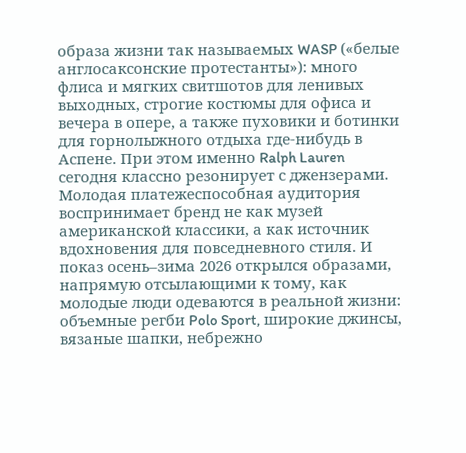образа жизни так называемых WASP («белые англосаксонские протестанты»): много флиса и мягких свитшотов для ленивых выходных, строгие костюмы для офиса и вечера в опере, а также пуховики и ботинки для горнолыжного отдыха где-нибудь в Аспене. При этом именно Ralph Lauren сегодня классно резонирует с джензерами. Молодая платежеспособная аудитория воспринимает бренд не как музей американской классики, а как источник вдохновения для повседневного стиля. И показ осень–зима 2026 открылся образами, напрямую отсылающими к тому, как молодые люди одеваются в реальной жизни: объемные регби Polo Sport, широкие джинсы, вязаные шапки, небрежно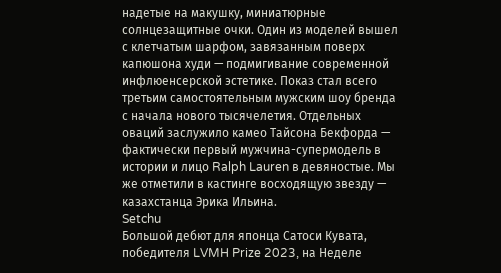надетые на макушку, миниатюрные солнцезащитные очки. Один из моделей вышел с клетчатым шарфом, завязанным поверх капюшона худи — подмигивание современной инфлюенсерской эстетике. Показ стал всего третьим самостоятельным мужским шоу бренда с начала нового тысячелетия. Отдельных оваций заслужило камео Тайсона Бекфорда — фактически первый мужчина-супермодель в истории и лицо Ralph Lauren в девяностые. Мы же отметили в кастинге восходящую звезду — казахстанца Эрика Ильина.
Setchu
Большой дебют для японца Сатоси Кувата, победителя LVMH Prize 2023, на Неделе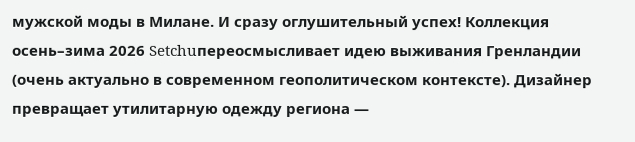мужской моды в Милане. И сразу оглушительный успех! Коллекция осень–зима 2026 Setchuпереосмысливает идею выживания Гренландии (очень актуально в современном геополитическом контексте). Дизайнер превращает утилитарную одежду региона —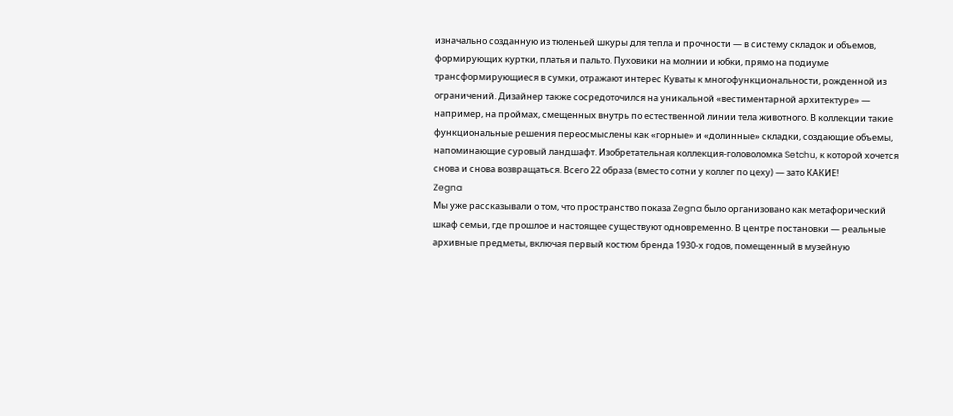изначально созданную из тюленьей шкуры для тепла и прочности — в систему складок и объемов, формирующих куртки, платья и пальто. Пуховики на молнии и юбки, прямо на подиуме трансформирующиеся в сумки, отражают интерес Куваты к многофункциональности, рожденной из ограничений. Дизайнер также сосредоточился на уникальной «вестиментарной архитектуре» — например, на проймах, смещенных внутрь по естественной линии тела животного. В коллекции такие функциональные решения переосмыслены как «горные» и «долинные» складки, создающие объемы, напоминающие суровый ландшафт. Изобретательная коллекция-головоломка Setchu, к которой хочется снова и снова возвращаться. Всего 22 образа (вместо сотни у коллег по цеху) — зато КАКИЕ!
Zegna
Мы уже рассказывали о том, что пространство показа Zegna было организовано как метафорический шкаф семьи, где прошлое и настоящее существуют одновременно. В центре постановки — реальные архивные предметы, включая первый костюм бренда 1930-х годов, помещенный в музейную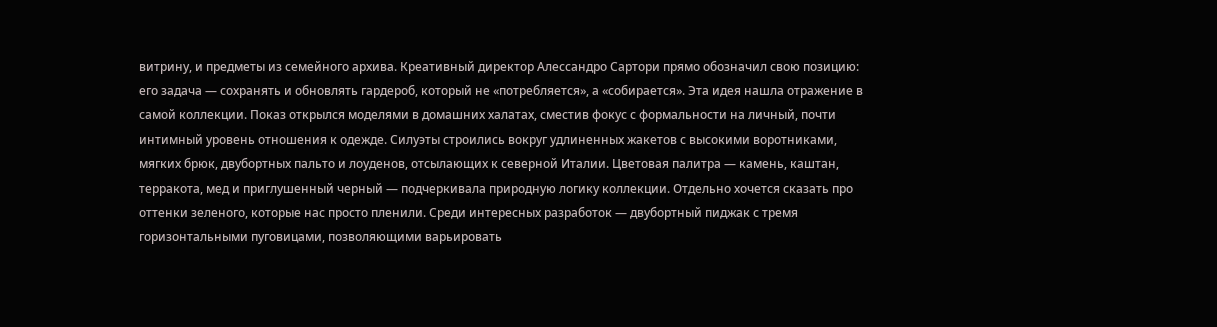витрину, и предметы из семейного архива. Креативный директор Алессандро Сартори прямо обозначил свою позицию: его задача — сохранять и обновлять гардероб, который не «потребляется», а «собирается». Эта идея нашла отражение в самой коллекции. Показ открылся моделями в домашних халатах, сместив фокус с формальности на личный, почти интимный уровень отношения к одежде. Силуэты строились вокруг удлиненных жакетов с высокими воротниками, мягких брюк, двубортных пальто и лоуденов, отсылающих к северной Италии. Цветовая палитра — камень, каштан, терракота, мед и приглушенный черный — подчеркивала природную логику коллекции. Отдельно хочется сказать про оттенки зеленого, которые нас просто пленили. Среди интересных разработок — двубортный пиджак с тремя горизонтальными пуговицами, позволяющими варьировать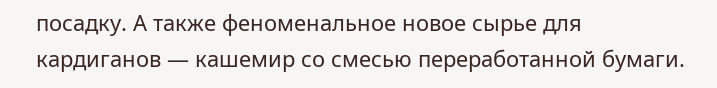посадку. А также феноменальное новое сырье для кардиганов — кашемир со смесью переработанной бумаги.